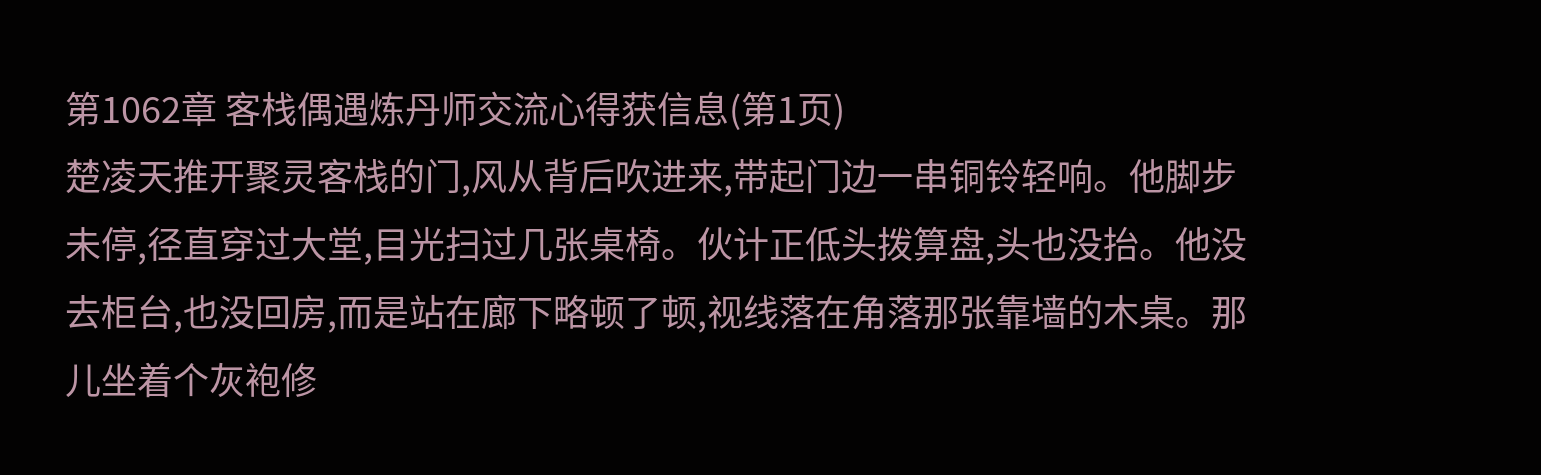第1062章 客栈偶遇炼丹师交流心得获信息(第1页)
楚凌天推开聚灵客栈的门,风从背后吹进来,带起门边一串铜铃轻响。他脚步未停,径直穿过大堂,目光扫过几张桌椅。伙计正低头拨算盘,头也没抬。他没去柜台,也没回房,而是站在廊下略顿了顿,视线落在角落那张靠墙的木桌。那儿坐着个灰袍修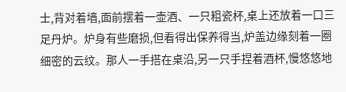士,背对着墙,面前摆着一壶酒、一只粗瓷杯,桌上还放着一口三足丹炉。炉身有些磨损,但看得出保养得当,炉盖边缘刻着一圈细密的云纹。那人一手搭在桌沿,另一只手捏着酒杯,慢悠悠地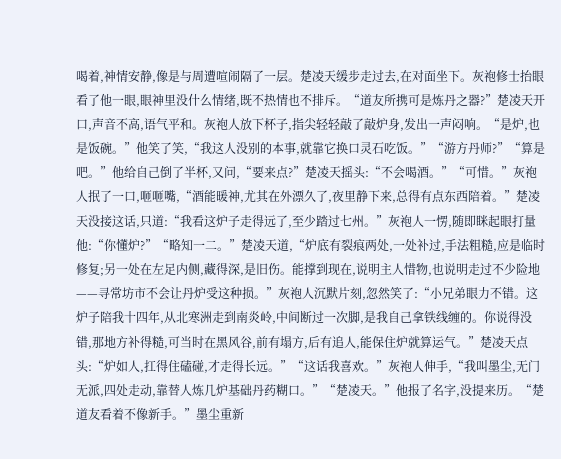喝着,神情安静,像是与周遭喧闹隔了一层。楚凌天缓步走过去,在对面坐下。灰袍修士抬眼看了他一眼,眼神里没什么情绪,既不热情也不排斥。“道友所携可是炼丹之器?”楚凌天开口,声音不高,语气平和。灰袍人放下杯子,指尖轻轻敲了敲炉身,发出一声闷响。“是炉,也是饭碗。”他笑了笑,“我这人没别的本事,就靠它换口灵石吃饭。”“游方丹师?”“算是吧。”他给自己倒了半杯,又问,“要来点?”楚凌天摇头:“不会喝酒。”“可惜。”灰袍人抿了一口,咂咂嘴,“酒能暖神,尤其在外漂久了,夜里静下来,总得有点东西陪着。”楚凌天没接这话,只道:“我看这炉子走得远了,至少踏过七州。”灰袍人一愣,随即眯起眼打量他:“你懂炉?”“略知一二。”楚凌天道,“炉底有裂痕两处,一处补过,手法粗糙,应是临时修复;另一处在左足内侧,藏得深,是旧伤。能撑到现在,说明主人惜物,也说明走过不少险地——寻常坊市不会让丹炉受这种损。”灰袍人沉默片刻,忽然笑了:“小兄弟眼力不错。这炉子陪我十四年,从北寒洲走到南炎岭,中间断过一次脚,是我自己拿铁线缠的。你说得没错,那地方补得糙,可当时在黑风谷,前有塌方,后有追人,能保住炉就算运气。”楚凌天点头:“炉如人,扛得住磕碰,才走得长远。”“这话我喜欢。”灰袍人伸手,“我叫墨尘,无门无派,四处走动,靠替人炼几炉基础丹药糊口。”“楚凌天。”他报了名字,没提来历。“楚道友看着不像新手。”墨尘重新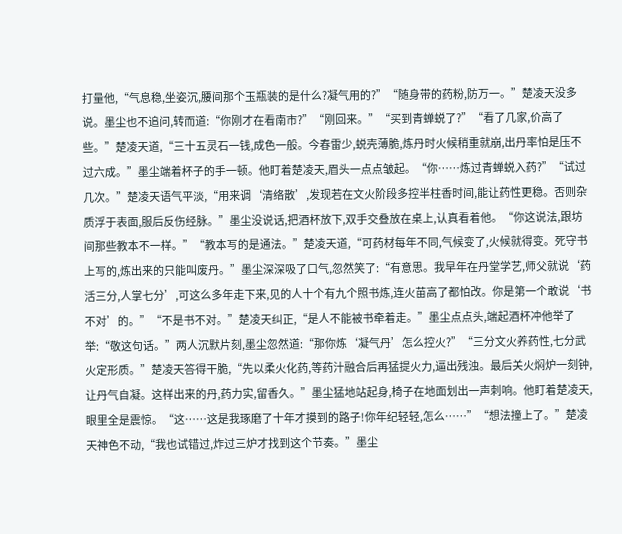打量他,“气息稳,坐姿沉,腰间那个玉瓶装的是什么?凝气用的?”“随身带的药粉,防万一。”楚凌天没多说。墨尘也不追问,转而道:“你刚才在看南市?”“刚回来。”“买到青蝉蜕了?”“看了几家,价高了些。”楚凌天道,“三十五灵石一钱,成色一般。今春雷少,蜕壳薄脆,炼丹时火候稍重就崩,出丹率怕是压不过六成。”墨尘端着杯子的手一顿。他盯着楚凌天,眉头一点点皱起。“你……炼过青蝉蜕入药?”“试过几次。”楚凌天语气平淡,“用来调‘清络散’,发现若在文火阶段多控半柱香时间,能让药性更稳。否则杂质浮于表面,服后反伤经脉。”墨尘没说话,把酒杯放下,双手交叠放在桌上,认真看着他。“你这说法,跟坊间那些教本不一样。”“教本写的是通法。”楚凌天道,“可药材每年不同,气候变了,火候就得变。死守书上写的,炼出来的只能叫废丹。”墨尘深深吸了口气,忽然笑了:“有意思。我早年在丹堂学艺,师父就说‘药活三分,人掌七分’,可这么多年走下来,见的人十个有九个照书炼,连火苗高了都怕改。你是第一个敢说‘书不对’的。”“不是书不对。”楚凌天纠正,“是人不能被书牵着走。”墨尘点点头,端起酒杯冲他举了举:“敬这句话。”两人沉默片刻,墨尘忽然道:“那你炼‘凝气丹’怎么控火?”“三分文火养药性,七分武火定形质。”楚凌天答得干脆,“先以柔火化药,等药汁融合后再猛提火力,逼出残浊。最后关火焖炉一刻钟,让丹气自凝。这样出来的丹,药力实,留香久。”墨尘猛地站起身,椅子在地面划出一声刺响。他盯着楚凌天,眼里全是震惊。“这……这是我琢磨了十年才摸到的路子!你年纪轻轻,怎么……”“想法撞上了。”楚凌天神色不动,“我也试错过,炸过三炉才找到这个节奏。”墨尘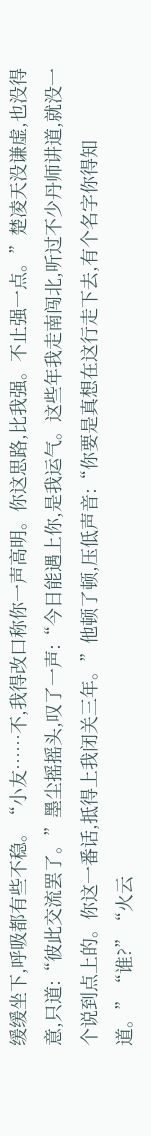缓缓坐下,呼吸都有些不稳。“小友……不,我得改口称你一声高明。你这思路,比我强。不止强一点。”楚凌天没谦虚,也没得意,只道:“彼此交流罢了。”墨尘摇摇头,叹了一声:“今日能遇上你,是我运气。这些年我走南闯北,听过不少丹师讲道,就没一个说到点上的。你这一番话,抵得上我闭关三年。”他顿了顿,压低声音:“你要是真想在这行走下去,有个名字你得知道。”“谁?”“火云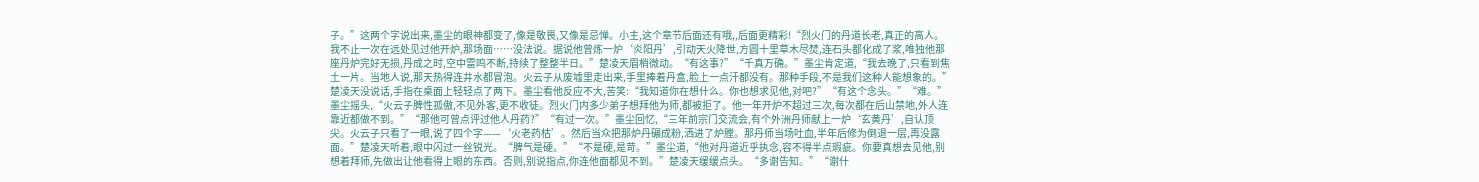子。”这两个字说出来,墨尘的眼神都变了,像是敬畏,又像是忌惮。小主,这个章节后面还有哦,,后面更精彩!“烈火门的丹道长老,真正的高人。我不止一次在远处见过他开炉,那场面……没法说。据说他曾炼一炉‘炎阳丹’,引动天火降世,方圆十里草木尽焚,连石头都化成了浆,唯独他那座丹炉完好无损,丹成之时,空中雷鸣不断,持续了整整半日。”楚凌天眉梢微动。“有这事?”“千真万确。”墨尘肯定道,“我去晚了,只看到焦土一片。当地人说,那天热得连井水都冒泡。火云子从废墟里走出来,手里捧着丹盒,脸上一点汗都没有。那种手段,不是我们这种人能想象的。”楚凌天没说话,手指在桌面上轻轻点了两下。墨尘看他反应不大,苦笑:“我知道你在想什么。你也想求见他,对吧?”“有这个念头。”“难。”墨尘摇头,“火云子脾性孤傲,不见外客,更不收徒。烈火门内多少弟子想拜他为师,都被拒了。他一年开炉不超过三次,每次都在后山禁地,外人连靠近都做不到。”“那他可曾点评过他人丹药?”“有过一次。”墨尘回忆,“三年前宗门交流会,有个外洲丹师献上一炉‘玄黄丹’,自认顶尖。火云子只看了一眼,说了四个字——‘火老药枯’。然后当众把那炉丹碾成粉,洒进了炉膛。那丹师当场吐血,半年后修为倒退一层,再没露面。”楚凌天听着,眼中闪过一丝锐光。“脾气是硬。”“不是硬,是苛。”墨尘道,“他对丹道近乎执念,容不得半点瑕疵。你要真想去见他,别想着拜师,先做出让他看得上眼的东西。否则,别说指点,你连他面都见不到。”楚凌天缓缓点头。“多谢告知。”“谢什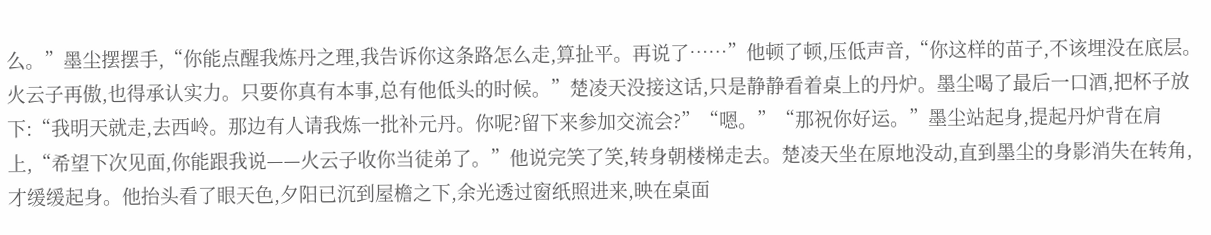么。”墨尘摆摆手,“你能点醒我炼丹之理,我告诉你这条路怎么走,算扯平。再说了……”他顿了顿,压低声音,“你这样的苗子,不该埋没在底层。火云子再傲,也得承认实力。只要你真有本事,总有他低头的时候。”楚凌天没接这话,只是静静看着桌上的丹炉。墨尘喝了最后一口酒,把杯子放下:“我明天就走,去西岭。那边有人请我炼一批补元丹。你呢?留下来参加交流会?”“嗯。”“那祝你好运。”墨尘站起身,提起丹炉背在肩上,“希望下次见面,你能跟我说——火云子收你当徒弟了。”他说完笑了笑,转身朝楼梯走去。楚凌天坐在原地没动,直到墨尘的身影消失在转角,才缓缓起身。他抬头看了眼天色,夕阳已沉到屋檐之下,余光透过窗纸照进来,映在桌面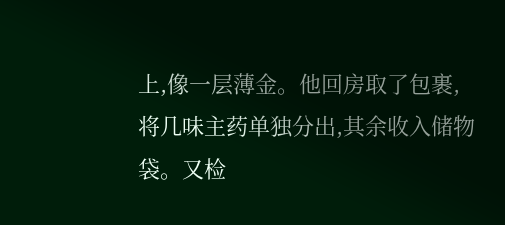上,像一层薄金。他回房取了包裹,将几味主药单独分出,其余收入储物袋。又检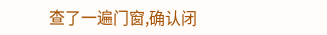查了一遍门窗,确认闭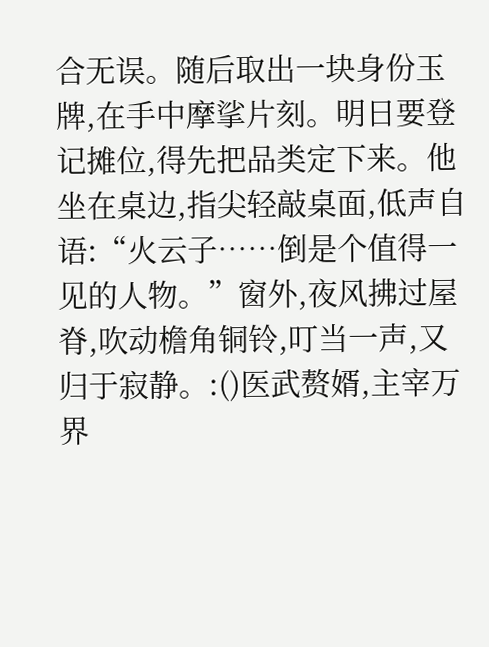合无误。随后取出一块身份玉牌,在手中摩挲片刻。明日要登记摊位,得先把品类定下来。他坐在桌边,指尖轻敲桌面,低声自语:“火云子……倒是个值得一见的人物。”窗外,夜风拂过屋脊,吹动檐角铜铃,叮当一声,又归于寂静。:()医武赘婿,主宰万界